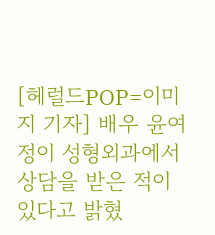[헤럴드POP=이미지 기자] 배우 윤여정이 성형외과에서 상담을 받은 적이 있다고 밝혔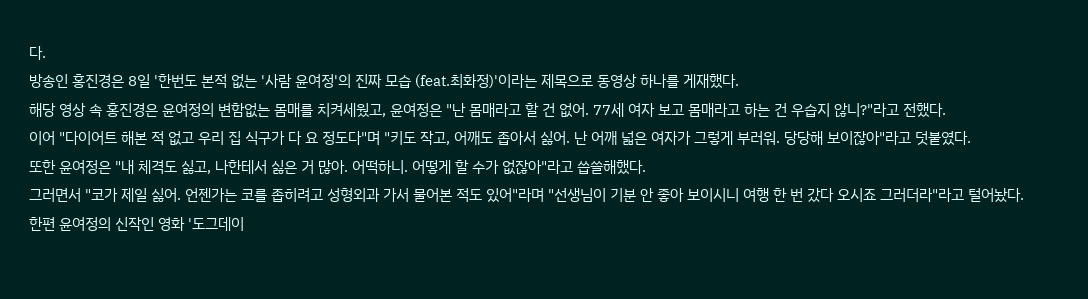다.
방송인 홍진경은 8일 '한번도 본적 없는 '사람 윤여정'의 진짜 모습 (feat.최화정)'이라는 제목으로 동영상 하나를 게재했다.
해당 영상 속 홍진경은 윤여정의 변함없는 몸매를 치켜세웠고, 윤여정은 "난 몸매라고 할 건 없어. 77세 여자 보고 몸매라고 하는 건 우습지 않니?"라고 전했다.
이어 "다이어트 해본 적 없고 우리 집 식구가 다 요 정도다"며 "키도 작고, 어깨도 좁아서 싫어. 난 어깨 넓은 여자가 그렇게 부러워. 당당해 보이잖아"라고 덧붙였다.
또한 윤여정은 "내 체격도 싫고, 나한테서 싫은 거 많아. 어떡하니. 어떻게 할 수가 없잖아"라고 씁쓸해했다.
그러면서 "코가 제일 싫어. 언젠가는 코를 좁히려고 성형외과 가서 물어본 적도 있어"라며 "선생님이 기분 안 좋아 보이시니 여행 한 번 갔다 오시죠 그러더라"라고 털어놨다.
한편 윤여정의 신작인 영화 '도그데이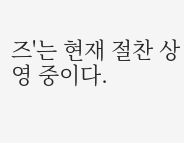즈'는 현재 절찬 상영 중이다.